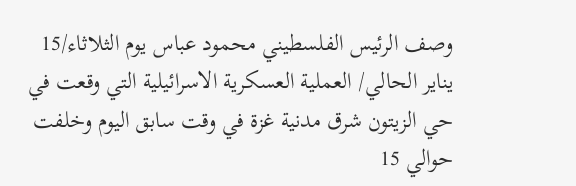وصف الرئيس الفلسطيني محمود عباس يوم الثلاثاء/15 يناير الحالي/ العملية العسكرية الاسرائيلية التي وقعت في حي الزيتون شرق مدنية غزة في وقت سابق اليوم وخلفت حوالي 15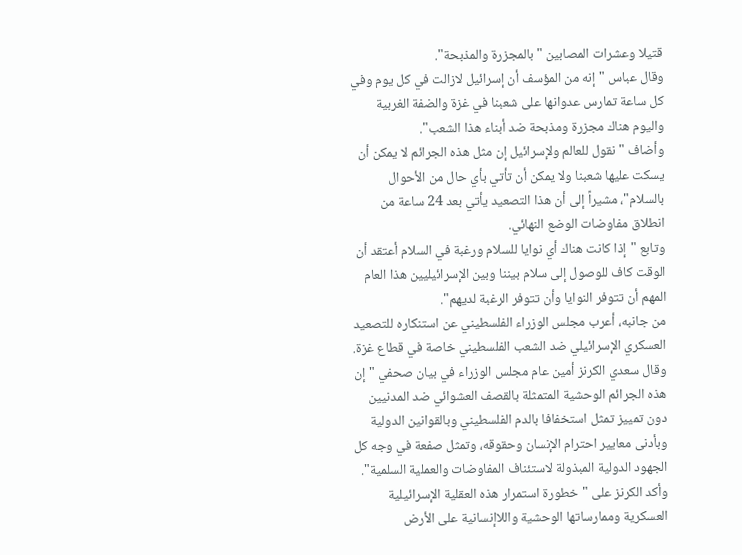قتيلا وعشرات المصابين "بالمجزرة والمذبحة".
وقال عباس "إنه من المؤسف أن إسرائيل لازالت في كل يوم وفي كل ساعة تمارس عدوانها على شعبنا في غزة والضفة الغربية واليوم هناك مجزرة ومذبحة ضد أبناء هذا الشعب".
وأضاف "نقول للعالم ولإسرائيل إن مثل هذه الجرائم لا يمكن أن يسكت عليها شعبنا ولا يمكن أن تأتي بأي حال من الأحوال بالسلام"، مشيراً إلى أن هذا التصعيد يأتي بعد 24 ساعة من انطلاق مفاوضات الوضع النهائي.
وتابع "إذا كانت هناك أي نوايا للسلام ورغبة في السلام أعتقد أن الوقت كاف للوصول إلى سلام بيننا وبين الإسرائيليين هذا العام المهم أن تتوفر النوايا وأن تتوفر الرغبة لديهم".
من جانبه، أعرب مجلس الوزراء الفلسطيني عن استنكاره للتصعيد العسكري الإسرائيلي ضد الشعب الفلسطيني خاصة في قطاع غزة.
وقال سعدي الكرنز أمين عام مجلس الوزراء في بيان صحفي "إن هذه الجرائم الوحشية المتمثلة بالقصف العشوائي ضد المدنيين دون تمييز تمثل استخفافا بالدم الفلسطيني وبالقوانين الدولية وبأدنى معايير احترام الإنسان وحقوقه، وتمثل صفعة في وجه كل الجهود الدولية المبذولة لاستئناف المفاوضات والعملية السلمية".
وأكد الكرنز على "خطورة استمرار هذه العقلية الإسرائيلية العسكرية وممارساتها الوحشية واللاإنسانية على الأرض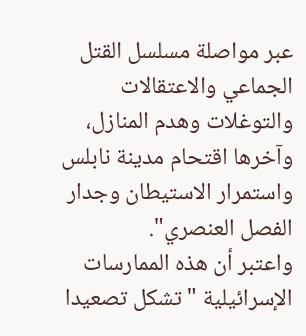عبر مواصلة مسلسل القتل الجماعي والاعتقالات والتوغلات وهدم المنازل، وآخرها اقتحام مدينة نابلس واستمرار الاستيطان وجدار الفصل العنصري".
واعتبر أن هذه الممارسات الإسرائيلية "تشكل تصعيدا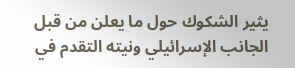يثير الشكوك حول ما يعلن من قبل الجانب الإسرائيلي ونيته التقدم في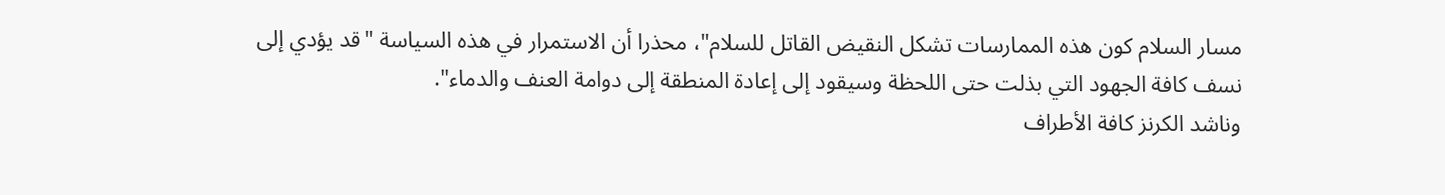مسار السلام كون هذه الممارسات تشكل النقيض القاتل للسلام"، محذرا أن الاستمرار في هذه السياسة "قد يؤدي إلى نسف كافة الجهود التي بذلت حتى اللحظة وسيقود إلى إعادة المنطقة إلى دوامة العنف والدماء".
وناشد الكرنز كافة الأطراف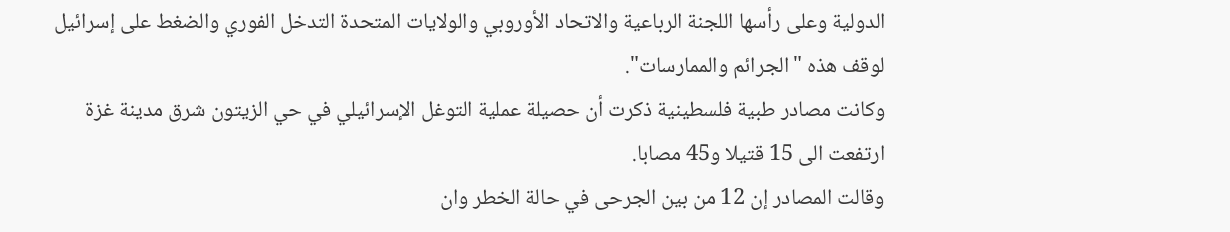الدولية وعلى رأسها اللجنة الرباعية والاتحاد الأوروبي والولايات المتحدة التدخل الفوري والضغط على إسرائيل لوقف هذه "الجرائم والممارسات".
وكانت مصادر طبية فلسطينية ذكرت أن حصيلة عملية التوغل الإسرائيلي في حي الزيتون شرق مدينة غزة ارتفعت الى 15 قتيلا و45 مصابا.
وقالت المصادر إن 12 من بين الجرحى في حالة الخطر وان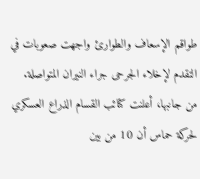طواقم الإسعاف والطوارئ واجهت صعوبات في التقدم لإخلاء الجرحى جراء النيران المتواصلة.
من جانبها، أعلنت كتائب القسام الذراع العسكري لحركة حماس أن 10 من بين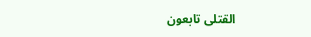القتلى تابعون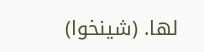لها. (شينخوا)